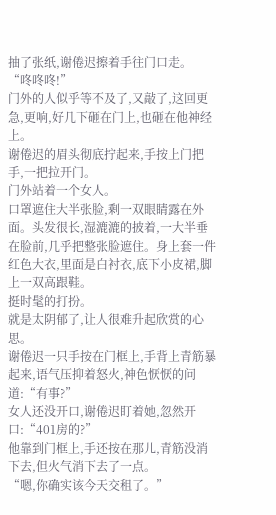抽了张纸,谢倦迟擦着手往门口走。
“咚咚咚!”
门外的人似乎等不及了,又敲了,这回更急,更响,好几下砸在门上,也砸在他神经上。
谢倦迟的眉头彻底拧起来,手按上门把手,一把拉开门。
门外站着一个女人。
口罩遮住大半张脸,剩一双眼睛露在外面。头发很长,湿漉漉的披着,一大半垂在脸前,几乎把整张脸遮住。身上套一件红色大衣,里面是白衬衣,底下小皮裙,脚上一双高跟鞋。
挺时髦的打扮。
就是太阴郁了,让人很难升起欣赏的心思。
谢倦迟一只手按在门框上,手背上青筋暴起来,语气压抑着怒火,神色恹恹的问道:“有事?”
女人还没开口,谢倦迟盯着她,忽然开口:“401房的?”
他靠到门框上,手还按在那儿,青筋没消下去,但火气消下去了一点。
“嗯,你确实该今天交租了。”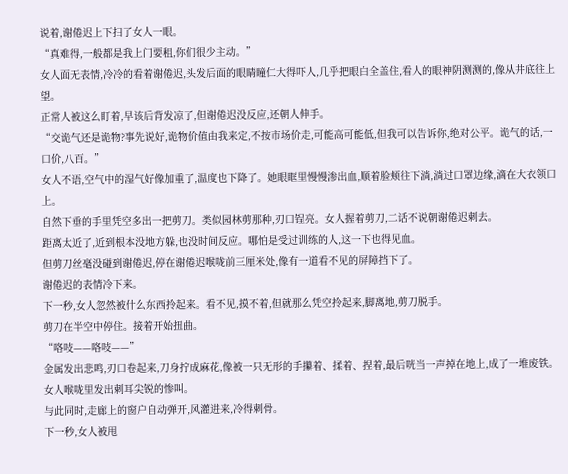说着,谢倦迟上下扫了女人一眼。
“真难得,一般都是我上门要租,你们很少主动。”
女人面无表情,冷冷的看着谢倦迟,头发后面的眼睛瞳仁大得吓人,几乎把眼白全盖住,看人的眼神阴测测的,像从井底往上望。
正常人被这么盯着,早该后背发凉了,但谢倦迟没反应,还朝人伸手。
“交诡气还是诡物?事先说好,诡物价值由我来定,不按市场价走,可能高可能低,但我可以告诉你,绝对公平。诡气的话,一口价,八百。”
女人不语,空气中的湿气好像加重了,温度也下降了。她眼眶里慢慢渗出血,顺着脸颊往下淌,淌过口罩边缘,滴在大衣领口上。
自然下垂的手里凭空多出一把剪刀。类似园林剪那种,刃口锃亮。女人握着剪刀,二话不说朝谢倦迟刺去。
距离太近了,近到根本没地方躲,也没时间反应。哪怕是受过训练的人,这一下也得见血。
但剪刀丝毫没碰到谢倦迟,停在谢倦迟喉咙前三厘米处,像有一道看不见的屏障挡下了。
谢倦迟的表情冷下来。
下一秒,女人忽然被什么东西拎起来。看不见,摸不着,但就那么凭空拎起来,脚离地,剪刀脱手。
剪刀在半空中停住。接着开始扭曲。
“咯吱——咯吱——”
金属发出悲鸣,刃口卷起来,刀身拧成麻花,像被一只无形的手攥着、揉着、捏着,最后咣当一声掉在地上,成了一堆废铁。
女人喉咙里发出刺耳尖锐的惨叫。
与此同时,走廊上的窗户自动弹开,风灌进来,冷得刺骨。
下一秒,女人被甩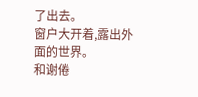了出去。
窗户大开着,露出外面的世界。
和谢倦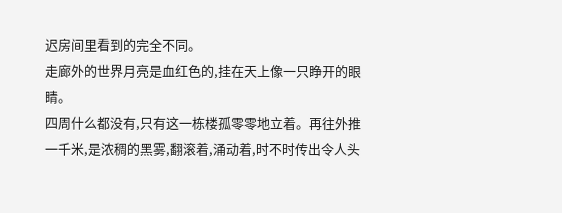迟房间里看到的完全不同。
走廊外的世界月亮是血红色的,挂在天上像一只睁开的眼睛。
四周什么都没有,只有这一栋楼孤零零地立着。再往外推一千米,是浓稠的黑雾,翻滚着,涌动着,时不时传出令人头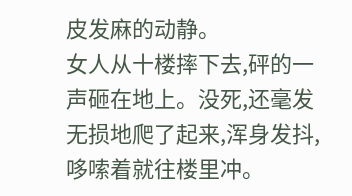皮发麻的动静。
女人从十楼摔下去,砰的一声砸在地上。没死,还毫发无损地爬了起来,浑身发抖,哆嗦着就往楼里冲。